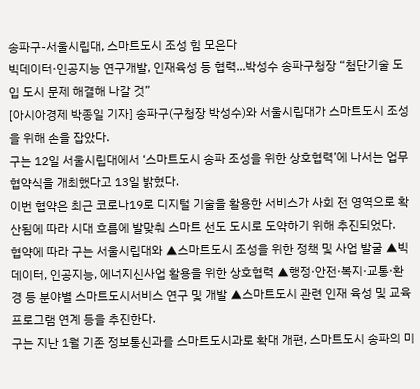송파구-서울시립대, 스마트도시 조성 힘 모은다
빅데이터·인공지능 연구개발, 인재육성 등 협력...박성수 송파구청장 “첨단기술 도입 도시 문제 해결해 나갈 것”
[아시아경제 박종일 기자] 송파구(구청장 박성수)와 서울시립대가 스마트도시 조성을 위해 손을 잡았다.
구는 12일 서울시립대에서 ‘스마트도시 송파 조성을 위한 상호협력’에 나서는 업무협약식을 개최했다고 13일 밝혔다.
이번 협약은 최근 코로나19로 디지털 기술을 활용한 서비스가 사회 전 영역으로 확산됨에 따라 시대 흐름에 발맞춰 스마트 선도 도시로 도약하기 위해 추진되었다.
협약에 따라 구는 서울시립대와 ▲스마트도시 조성을 위한 정책 및 사업 발굴 ▲빅데이터, 인공지능, 에너지신사업 활용을 위한 상호협력 ▲행정·안전·복지·교통·환경 등 분야별 스마트도시서비스 연구 및 개발 ▲스마트도시 관련 인재 육성 및 교육 프로그램 연계 등을 추진한다.
구는 지난 1월 기존 정보통신과를 스마트도시과로 확대 개편, 스마트도시 송파의 미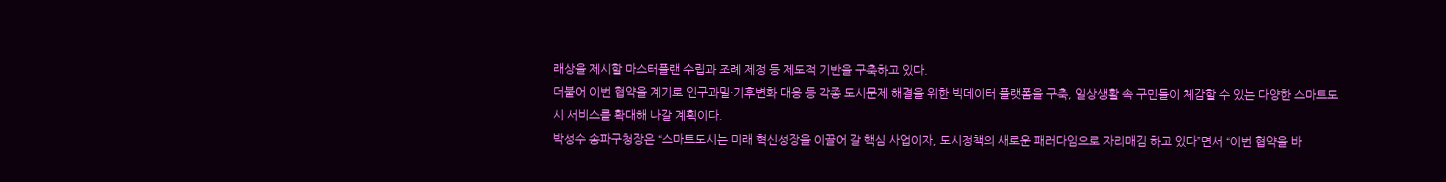래상을 제시할 마스터플랜 수립과 조례 제정 등 제도적 기반을 구축하고 있다.
더불어 이번 협약을 계기로 인구과밀·기후변화 대응 등 각종 도시문제 해결을 위한 빅데이터 플랫폼을 구축, 일상생활 속 구민들이 체감할 수 있는 다양한 스마트도시 서비스를 확대해 나갈 계획이다.
박성수 송파구청장은 “스마트도시는 미래 혁신성장을 이끌어 갈 핵심 사업이자, 도시정책의 새로운 패러다임으로 자리매김 하고 있다”면서 “이번 협약을 바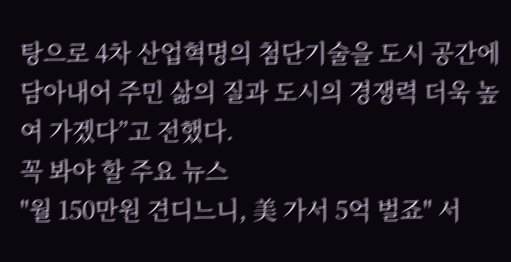탕으로 4차 산업혁명의 첨단기술을 도시 공간에 담아내어 주민 삶의 질과 도시의 경쟁력 더욱 높여 가겠다”고 전했다.
꼭 봐야 할 주요 뉴스
"월 150만원 견디느니, 美 가서 5억 벌죠" 서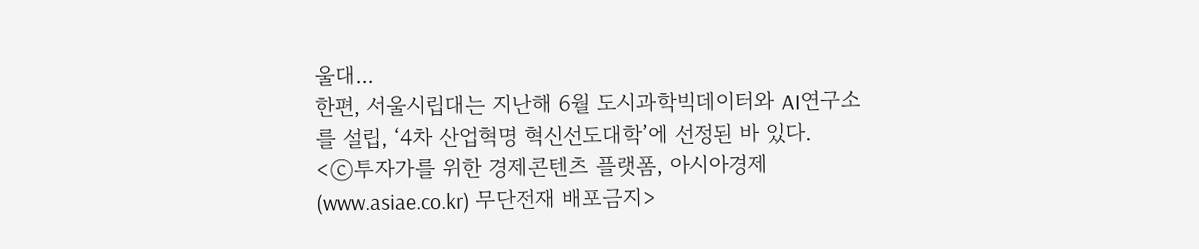울대...
한편, 서울시립대는 지난해 6월 도시과학빅데이터와 AI연구소를 설립, ‘4차 산업혁명 혁신선도대학’에 선정된 바 있다.
<ⓒ투자가를 위한 경제콘텐츠 플랫폼, 아시아경제(www.asiae.co.kr) 무단전재 배포금지>